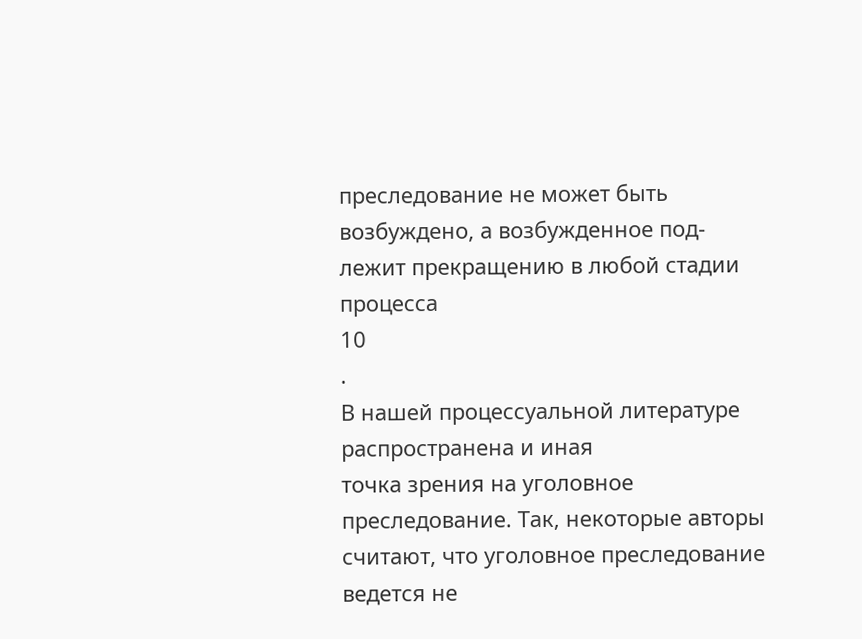преследование не может быть возбуждено, а возбужденное под-
лежит прекращению в любой стадии процесса
10
.
В нашей процессуальной литературе распространена и иная
точка зрения на уголовное преследование. Так, некоторые авторы
считают, что уголовное преследование ведется не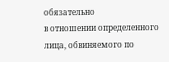обязательно
в отношении определенного лица, обвиняемого по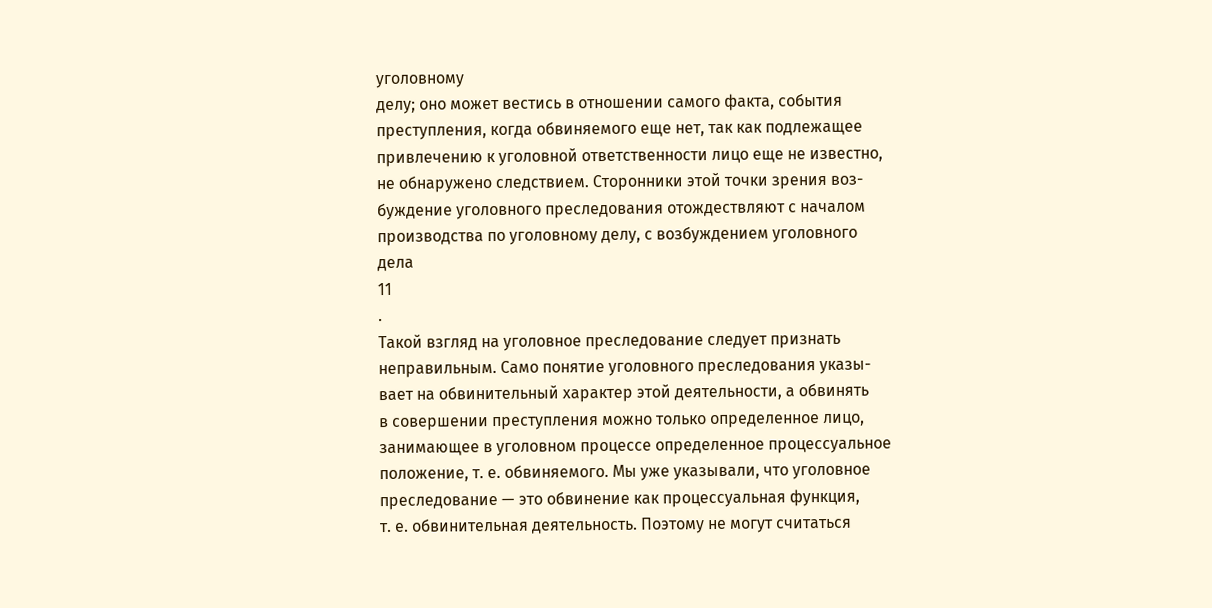уголовному
делу; оно может вестись в отношении самого факта, события
преступления, когда обвиняемого еще нет, так как подлежащее
привлечению к уголовной ответственности лицо еще не известно,
не обнаружено следствием. Сторонники этой точки зрения воз-
буждение уголовного преследования отождествляют с началом
производства по уголовному делу, с возбуждением уголовного
дела
11
.
Такой взгляд на уголовное преследование следует признать
неправильным. Само понятие уголовного преследования указы-
вает на обвинительный характер этой деятельности, а обвинять
в совершении преступления можно только определенное лицо,
занимающее в уголовном процессе определенное процессуальное
положение, т. е. обвиняемого. Мы уже указывали, что уголовное
преследование — это обвинение как процессуальная функция,
т. е. обвинительная деятельность. Поэтому не могут считаться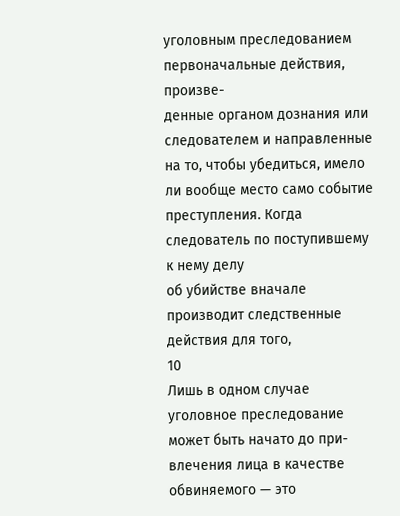уголовным преследованием первоначальные действия, произве-
денные органом дознания или следователем и направленные
на то, чтобы убедиться, имело ли вообще место само событие
преступления. Когда следователь по поступившему к нему делу
об убийстве вначале производит следственные действия для того,
10
Лишь в одном случае уголовное преследование может быть начато до при-
влечения лица в качестве обвиняемого — это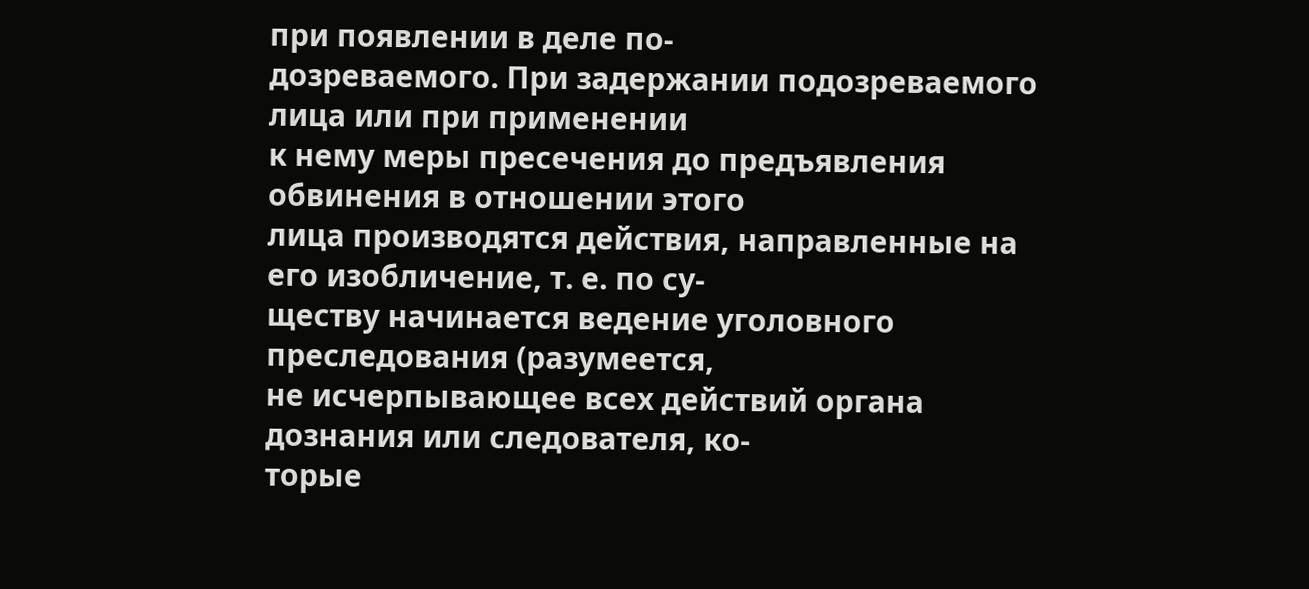при появлении в деле по-
дозреваемого. При задержании подозреваемого лица или при применении
к нему меры пресечения до предъявления обвинения в отношении этого
лица производятся действия, направленные на его изобличение, т. е. по су-
ществу начинается ведение уголовного преследования (разумеется,
не исчерпывающее всех действий органа дознания или следователя, ко-
торые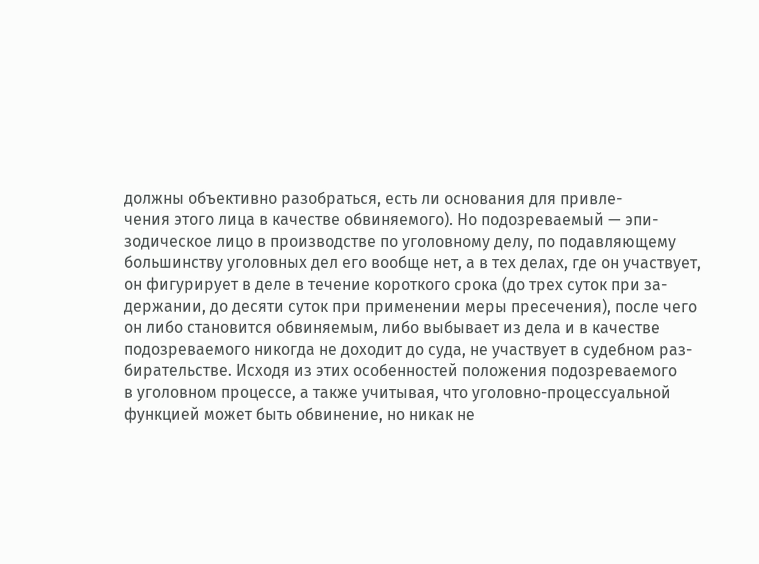должны объективно разобраться, есть ли основания для привле-
чения этого лица в качестве обвиняемого). Но подозреваемый — эпи-
зодическое лицо в производстве по уголовному делу, по подавляющему
большинству уголовных дел его вообще нет, а в тех делах, где он участвует,
он фигурирует в деле в течение короткого срока (до трех суток при за-
держании, до десяти суток при применении меры пресечения), после чего
он либо становится обвиняемым, либо выбывает из дела и в качестве
подозреваемого никогда не доходит до суда, не участвует в судебном раз-
бирательстве. Исходя из этих особенностей положения подозреваемого
в уголовном процессе, а также учитывая, что уголовно-процессуальной
функцией может быть обвинение, но никак не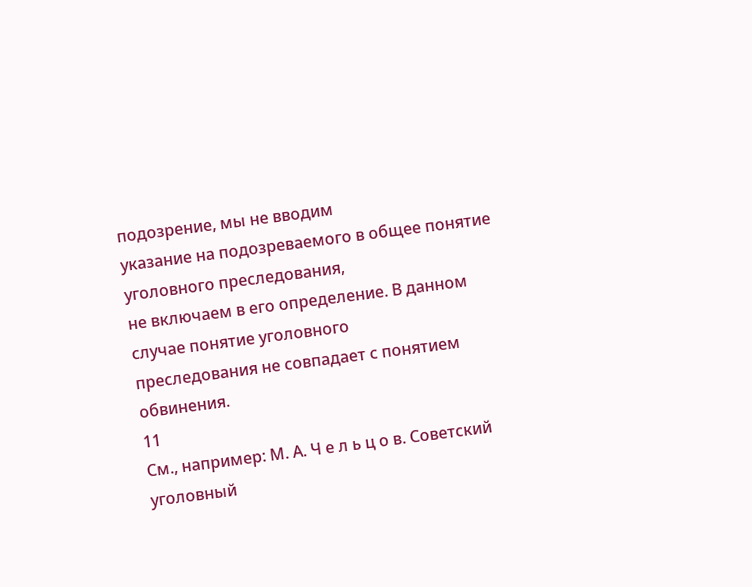подозрение, мы не вводим
указание на подозреваемого в общее понятие уголовного преследования,
не включаем в его определение. В данном случае понятие уголовного
преследования не совпадает с понятием обвинения.
11
См., например: М. А. Ч е л ь ц о в. Советский уголовный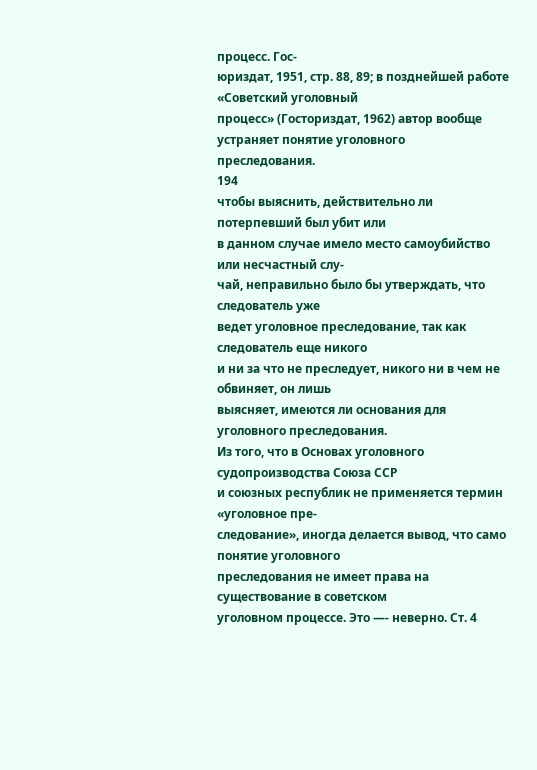процесс. Гос-
юриздат, 1951, стр. 88, 89; в позднейшей работе «Советский уголовный
процесс» (Госториздат, 1962) автор вообще устраняет понятие уголовного
преследования.
194
чтобы выяснить, действительно ли потерпевший был убит или
в данном случае имело место самоубийство или несчастный слу-
чай, неправильно было бы утверждать, что следователь уже
ведет уголовное преследование, так как следователь еще никого
и ни за что не преследует, никого ни в чем не обвиняет, он лишь
выясняет, имеются ли основания для уголовного преследования.
Из того, что в Основах уголовного судопроизводства Союза ССР
и союзных республик не применяется термин «уголовное пре-
следование», иногда делается вывод, что само понятие уголовного
преследования не имеет права на существование в советском
уголовном процессе. Это —- неверно. Ст. 4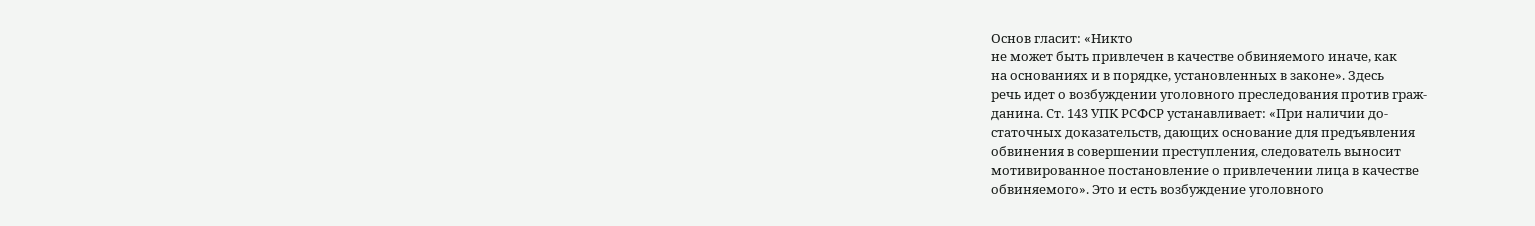Основ гласит: «Никто
не может быть привлечен в качестве обвиняемого иначе, как
на основаниях и в порядке, установленных в законе». Здесь
речь идет о возбуждении уголовного преследования против граж-
данина. Ст. 143 УПК РСФСР устанавливает: «При наличии до-
статочных доказательств, дающих основание для предъявления
обвинения в совершении преступления, следователь выносит
мотивированное постановление о привлечении лица в качестве
обвиняемого». Это и есть возбуждение уголовного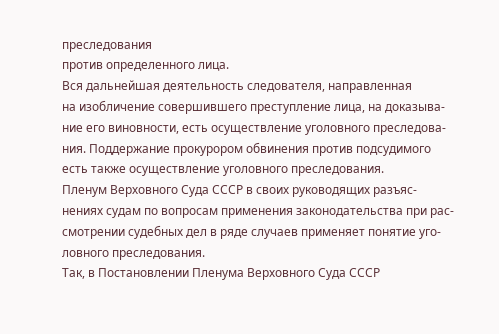преследования
против определенного лица.
Вся дальнейшая деятельность следователя, направленная
на изобличение совершившего преступление лица, на доказыва-
ние его виновности, есть осуществление уголовного преследова-
ния. Поддержание прокурором обвинения против подсудимого
есть также осуществление уголовного преследования.
Пленум Верховного Суда СССР в своих руководящих разъяс-
нениях судам по вопросам применения законодательства при рас-
смотрении судебных дел в ряде случаев применяет понятие уго-
ловного преследования.
Так, в Постановлении Пленума Верховного Суда СССР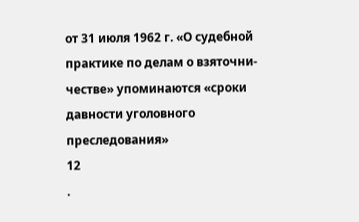от 31 июля 1962 г. «О судебной практике по делам о взяточни-
честве» упоминаются «сроки давности уголовного преследования»
12
.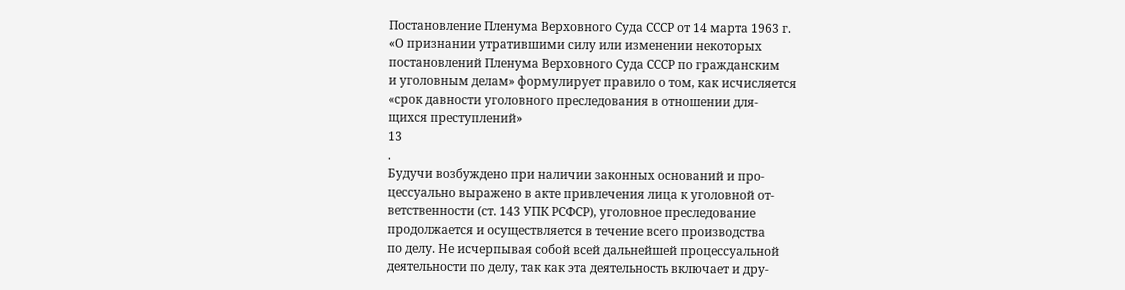Постановление Пленума Верховного Суда СССР от 14 марта 1963 г.
«О признании утратившими силу или изменении некоторых
постановлений Пленума Верховного Суда СССР по гражданским
и уголовным делам» формулирует правило о том, как исчисляется
«срок давности уголовного преследования в отношении для-
щихся преступлений»
13
.
Будучи возбуждено при наличии законных оснований и про-
цессуально выражено в акте привлечения лица к уголовной от-
ветственности (ст. 143 УПК РСФСР), уголовное преследование
продолжается и осуществляется в течение всего производства
по делу. Не исчерпывая собой всей дальнейшей процессуальной
деятельности по делу, так как эта деятельность включает и дру-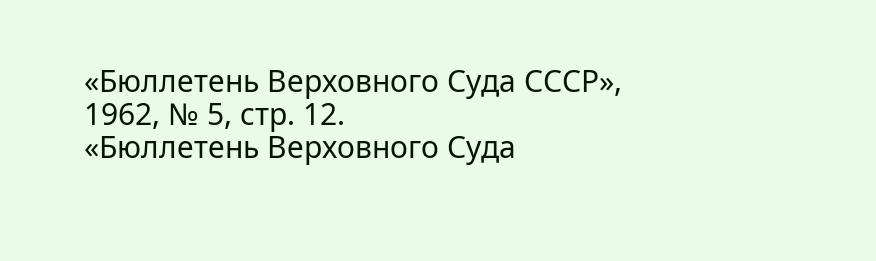«Бюллетень Верховного Суда СССР», 1962, № 5, стр. 12.
«Бюллетень Верховного Суда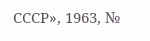СССР», 1963, №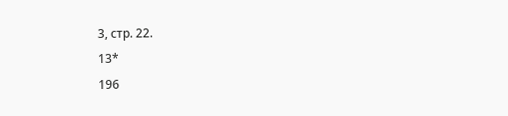3, стр. 22.
13*
196